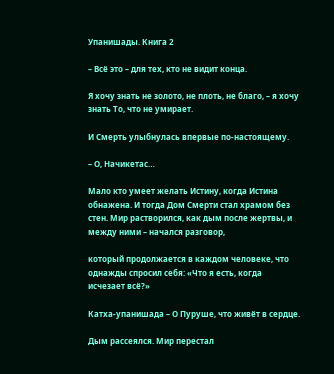Упанишады. Книга 2

– Всё это – для тех, кто не видит конца.

Я хочу знать не золото, не плоть, не благо, – я хочу знать То, что не умирает.

И Смерть улыбнулась впервые по-настоящему.

– О, Начикетас…

Мало кто умеет желать Истину, когда Истина обнажена. И тогда Дом Смерти стал храмом без стен. Мир растворился, как дым после жертвы, и между ними – начался разговор,

который продолжается в каждом человеке, что однажды спросил себя: «Что я есть, когда исчезает всё?»

Катха-упанишада – О Пуруше, что живёт в сердце.

Дым рассеялся. Мир перестал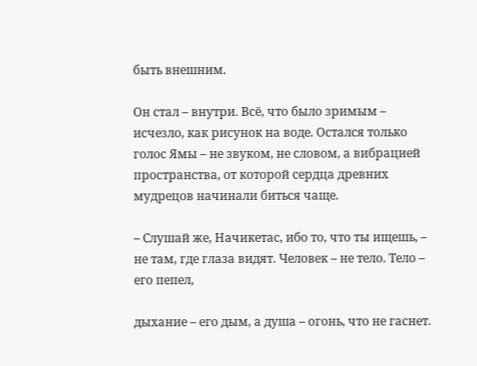быть внешним.

Он стал – внутри. Всё, что было зримым – исчезло, как рисунок на воде. Остался только голос Ямы – не звуком, не словом, а вибрацией пространства, от которой сердца древних мудрецов начинали биться чаще.

– Слушай же, Начикетас, ибо то, что ты ищешь, – не там, где глаза видят. Человек – не тело. Тело – его пепел,

дыхание – его дым, а душа – огонь, что не гаснет.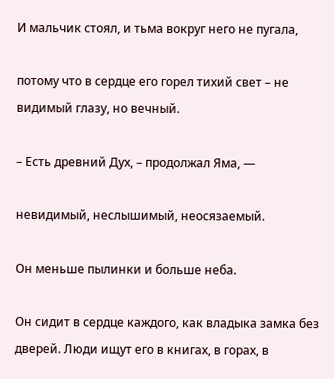И мальчик стоял, и тьма вокруг него не пугала,

потому что в сердце его горел тихий свет – не видимый глазу, но вечный.

– Есть древний Дух, – продолжал Яма, —

невидимый, неслышимый, неосязаемый.

Он меньше пылинки и больше неба.

Он сидит в сердце каждого, как владыка замка без дверей. Люди ищут его в книгах, в горах, в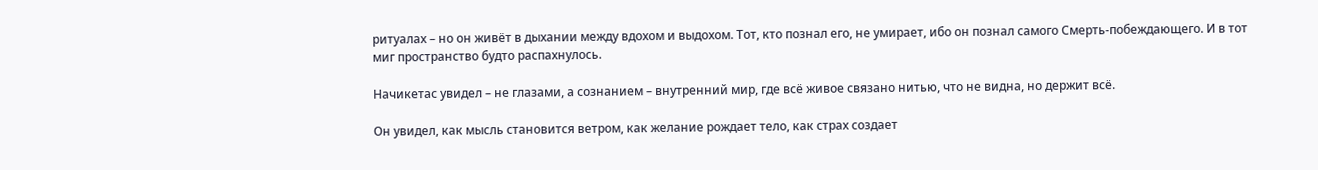ритуалах – но он живёт в дыхании между вдохом и выдохом. Тот, кто познал его, не умирает, ибо он познал самого Смерть-побеждающего. И в тот миг пространство будто распахнулось.

Начикетас увидел – не глазами, а сознанием – внутренний мир, где всё живое связано нитью, что не видна, но держит всё.

Он увидел, как мысль становится ветром, как желание рождает тело, как страх создает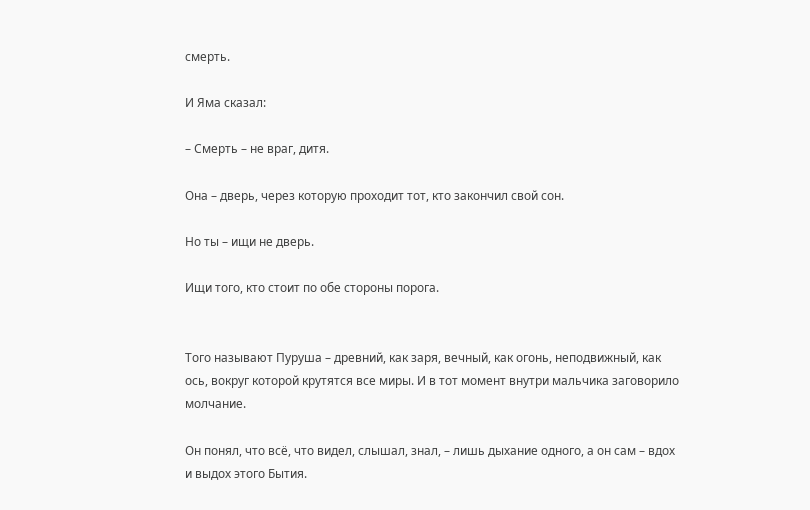смерть.

И Яма сказал:

– Смерть – не враг, дитя.

Она – дверь, через которую проходит тот, кто закончил свой сон.

Но ты – ищи не дверь.

Ищи того, кто стоит по обе стороны порога.


Того называют Пуруша – древний, как заря, вечный, как огонь, неподвижный, как ось, вокруг которой крутятся все миры. И в тот момент внутри мальчика заговорило молчание.

Он понял, что всё, что видел, слышал, знал, – лишь дыхание одного, а он сам – вдох и выдох этого Бытия.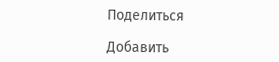Поделиться

Добавить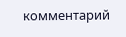комментарий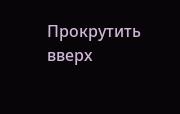Прокрутить вверх